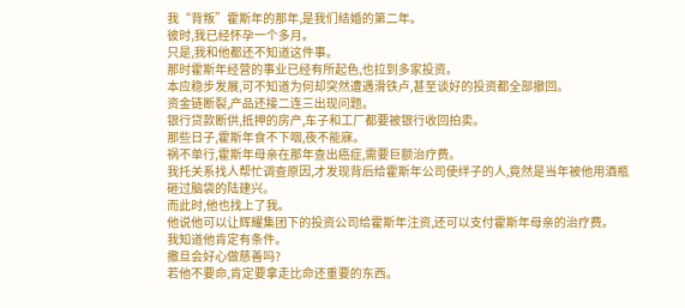我“背叛”霍斯年的那年,是我们结婚的第二年。
彼时,我已经怀孕一个多月。
只是,我和他都还不知道这件事。
那时霍斯年经营的事业已经有所起色,也拉到多家投资。
本应稳步发展,可不知道为何却突然遭遇滑铁卢,甚至谈好的投资都全部撤回。
资金链断裂,产品还接二连三出现问题。
银行贷款断供,抵押的房产,车子和工厂都要被银行收回拍卖。
那些日子,霍斯年食不下咽,夜不能寐。
祸不单行,霍斯年母亲在那年查出癌症,需要巨额治疗费。
我托关系找人帮忙调查原因,才发现背后给霍斯年公司使绊子的人,竟然是当年被他用酒瓶砸过脑袋的陆建兴。
而此时,他也找上了我。
他说他可以让辉耀集团下的投资公司给霍斯年注资,还可以支付霍斯年母亲的治疗费。
我知道他肯定有条件。
撒旦会好心做慈善吗?
若他不要命,肯定要拿走比命还重要的东西。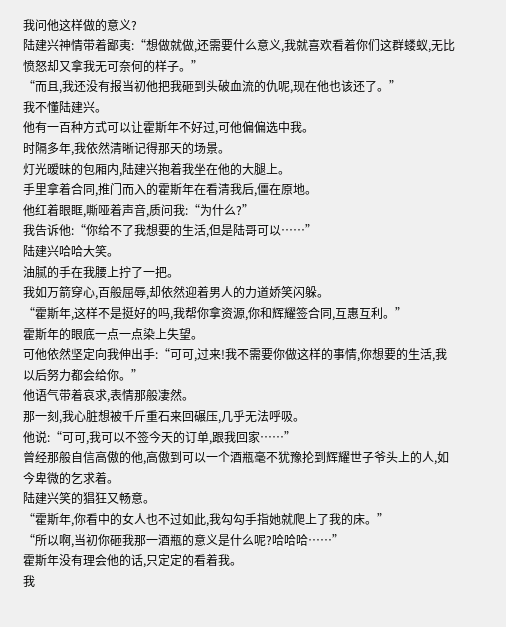我问他这样做的意义?
陆建兴神情带着鄙夷:“想做就做,还需要什么意义,我就喜欢看着你们这群蝼蚁,无比愤怒却又拿我无可奈何的样子。”
“而且,我还没有报当初他把我砸到头破血流的仇呢,现在他也该还了。”
我不懂陆建兴。
他有一百种方式可以让霍斯年不好过,可他偏偏选中我。
时隔多年,我依然清晰记得那天的场景。
灯光暧昧的包厢内,陆建兴抱着我坐在他的大腿上。
手里拿着合同,推门而入的霍斯年在看清我后,僵在原地。
他红着眼眶,嘶哑着声音,质问我:“为什么?”
我告诉他:“你给不了我想要的生活,但是陆哥可以……”
陆建兴哈哈大笑。
油腻的手在我腰上拧了一把。
我如万箭穿心,百般屈辱,却依然迎着男人的力道娇笑闪躲。
“霍斯年,这样不是挺好的吗,我帮你拿资源,你和辉耀签合同,互惠互利。”
霍斯年的眼底一点一点染上失望。
可他依然坚定向我伸出手:“可可,过来!我不需要你做这样的事情,你想要的生活,我以后努力都会给你。”
他语气带着哀求,表情那般凄然。
那一刻,我心脏想被千斤重石来回碾压,几乎无法呼吸。
他说:“可可,我可以不签今天的订单,跟我回家……”
曾经那般自信高傲的他,高傲到可以一个酒瓶毫不犹豫抡到辉耀世子爷头上的人,如今卑微的乞求着。
陆建兴笑的猖狂又畅意。
“霍斯年,你看中的女人也不过如此,我勾勾手指她就爬上了我的床。”
“所以啊,当初你砸我那一酒瓶的意义是什么呢?哈哈哈……”
霍斯年没有理会他的话,只定定的看着我。
我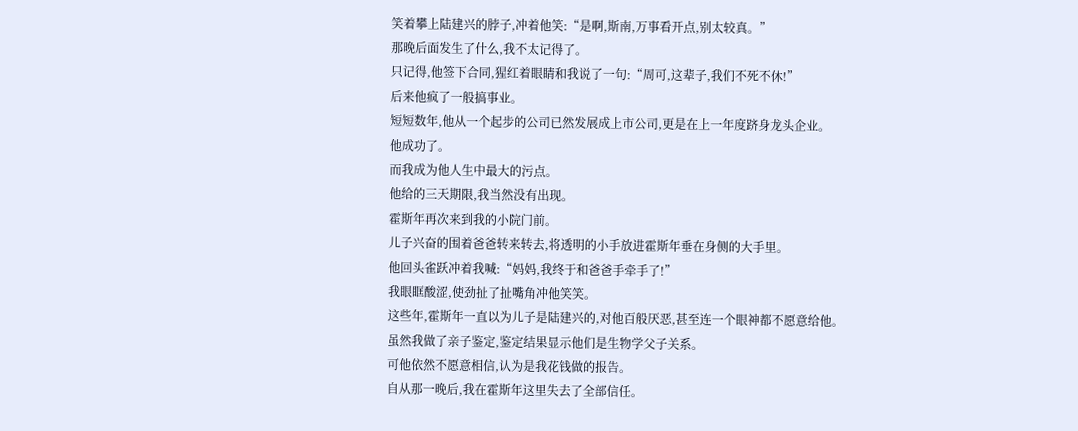笑着攀上陆建兴的脖子,冲着他笑:“是啊,斯南,万事看开点,别太较真。”
那晚后面发生了什么,我不太记得了。
只记得,他签下合同,猩红着眼睛和我说了一句:“周可,这辈子,我们不死不休!”
后来他疯了一般搞事业。
短短数年,他从一个起步的公司已然发展成上市公司,更是在上一年度跻身龙头企业。
他成功了。
而我成为他人生中最大的污点。
他给的三天期限,我当然没有出现。
霍斯年再次来到我的小院门前。
儿子兴奋的围着爸爸转来转去,将透明的小手放进霍斯年垂在身侧的大手里。
他回头雀跃冲着我喊:“妈妈,我终于和爸爸手牵手了!”
我眼眶酸涩,使劲扯了扯嘴角冲他笑笑。
这些年,霍斯年一直以为儿子是陆建兴的,对他百般厌恶,甚至连一个眼神都不愿意给他。
虽然我做了亲子鉴定,鉴定结果显示他们是生物学父子关系。
可他依然不愿意相信,认为是我花钱做的报告。
自从那一晚后,我在霍斯年这里失去了全部信任。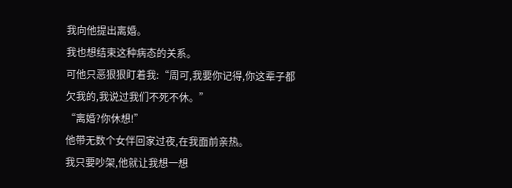我向他提出离婚。
我也想结束这种病态的关系。
可他只恶狠狠盯着我:“周可,我要你记得,你这辈子都欠我的,我说过我们不死不休。”
“离婚?你休想!”
他带无数个女伴回家过夜,在我面前亲热。
我只要吵架,他就让我想一想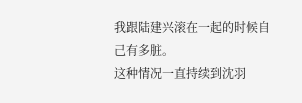我跟陆建兴滚在一起的时候自己有多脏。
这种情况一直持续到沈羽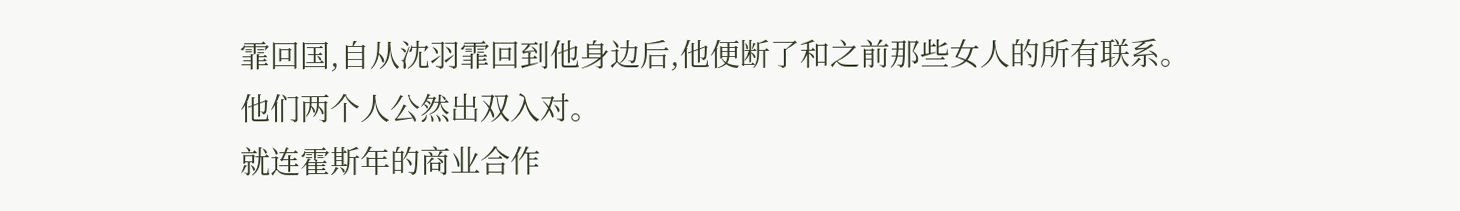霏回国,自从沈羽霏回到他身边后,他便断了和之前那些女人的所有联系。
他们两个人公然出双入对。
就连霍斯年的商业合作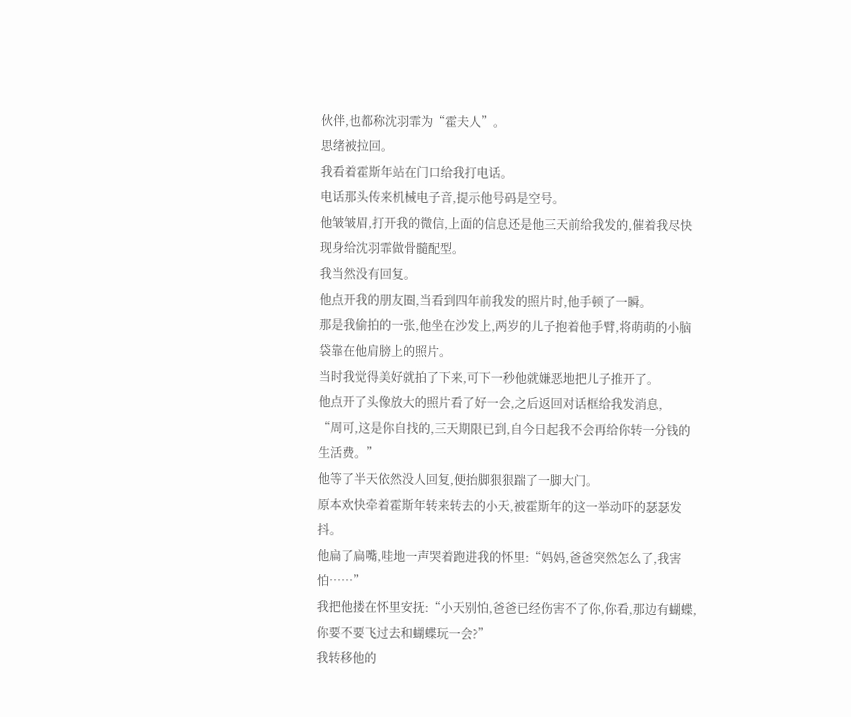伙伴,也都称沈羽霏为“霍夫人”。
思绪被拉回。
我看着霍斯年站在门口给我打电话。
电话那头传来机械电子音,提示他号码是空号。
他皱皱眉,打开我的微信,上面的信息还是他三天前给我发的,催着我尽快现身给沈羽霏做骨髓配型。
我当然没有回复。
他点开我的朋友圈,当看到四年前我发的照片时,他手顿了一瞬。
那是我偷拍的一张,他坐在沙发上,两岁的儿子抱着他手臂,将萌萌的小脑袋靠在他肩膀上的照片。
当时我觉得美好就拍了下来,可下一秒他就嫌恶地把儿子推开了。
他点开了头像放大的照片看了好一会,之后返回对话框给我发消息,
“周可,这是你自找的,三天期限已到,自今日起我不会再给你转一分钱的生活费。”
他等了半天依然没人回复,便抬脚狠狠踹了一脚大门。
原本欢快牵着霍斯年转来转去的小天,被霍斯年的这一举动吓的瑟瑟发抖。
他扁了扁嘴,哇地一声哭着跑进我的怀里:“妈妈,爸爸突然怎么了,我害怕……”
我把他搂在怀里安抚:“小天别怕,爸爸已经伤害不了你,你看,那边有蝴蝶,你要不要飞过去和蝴蝶玩一会?”
我转移他的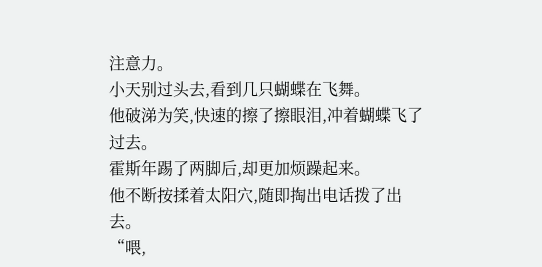注意力。
小天别过头去,看到几只蝴蝶在飞舞。
他破涕为笑,快速的擦了擦眼泪,冲着蝴蝶飞了过去。
霍斯年踢了两脚后,却更加烦躁起来。
他不断按揉着太阳穴,随即掏出电话拨了出去。
“喂,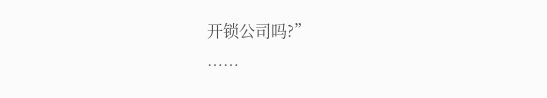开锁公司吗?”
……